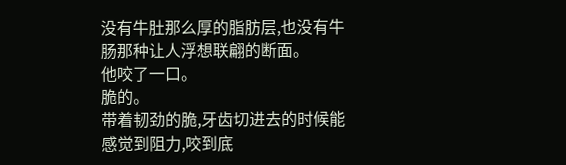没有牛肚那么厚的脂肪层,也没有牛肠那种让人浮想联翩的断面。
他咬了一口。
脆的。
带着韧劲的脆,牙齿切进去的时候能感觉到阻力,咬到底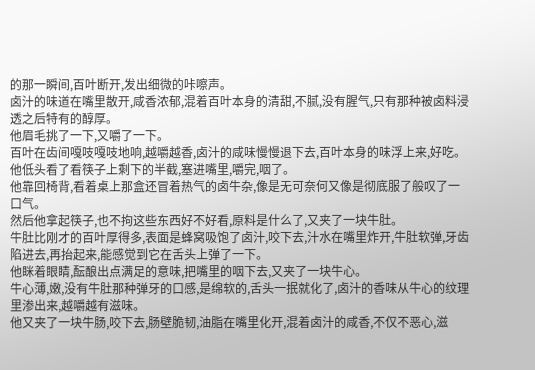的那一瞬间,百叶断开,发出细微的咔嚓声。
卤汁的味道在嘴里散开,咸香浓郁,混着百叶本身的清甜,不腻,没有腥气,只有那种被卤料浸透之后特有的醇厚。
他眉毛挑了一下,又嚼了一下。
百叶在齿间嘎吱嘎吱地响,越嚼越香,卤汁的咸味慢慢退下去,百叶本身的味浮上来,好吃。
他低头看了看筷子上剩下的半截,塞进嘴里,嚼完,咽了。
他靠回椅背,看着桌上那盒还冒着热气的卤牛杂,像是无可奈何又像是彻底服了般叹了一口气。
然后他拿起筷子,也不拘这些东西好不好看,原料是什么了,又夹了一块牛肚。
牛肚比刚才的百叶厚得多,表面是蜂窝吸饱了卤汁,咬下去,汁水在嘴里炸开,牛肚软弹,牙齿陷进去,再抬起来,能感觉到它在舌头上弹了一下。
他眯着眼睛,酝酿出点满足的意味,把嘴里的咽下去,又夹了一块牛心。
牛心薄,嫩,没有牛肚那种弹牙的口感,是绵软的,舌头一抿就化了,卤汁的香味从牛心的纹理里渗出来,越嚼越有滋味。
他又夹了一块牛肠,咬下去,肠壁脆韧,油脂在嘴里化开,混着卤汁的咸香,不仅不恶心,滋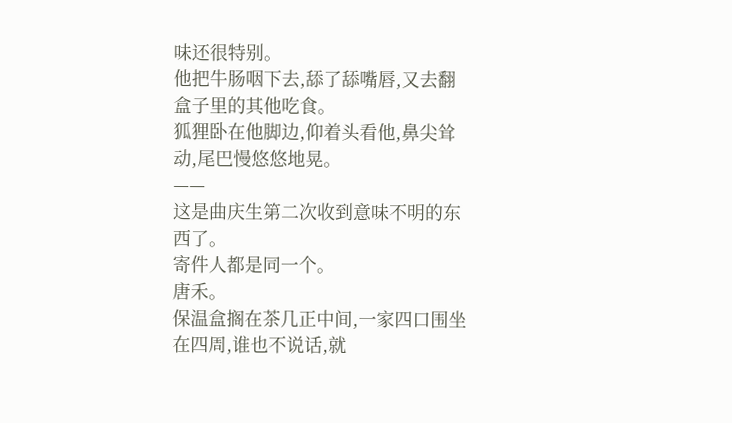味还很特别。
他把牛肠咽下去,舔了舔嘴唇,又去翻盒子里的其他吃食。
狐狸卧在他脚边,仰着头看他,鼻尖耸动,尾巴慢悠悠地晃。
——
这是曲庆生第二次收到意味不明的东西了。
寄件人都是同一个。
唐禾。
保温盒搁在茶几正中间,一家四口围坐在四周,谁也不说话,就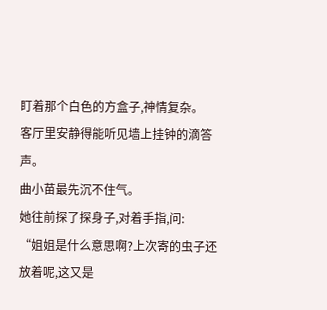盯着那个白色的方盒子,神情复杂。
客厅里安静得能听见墙上挂钟的滴答声。
曲小苗最先沉不住气。
她往前探了探身子,对着手指,问:
“姐姐是什么意思啊?上次寄的虫子还放着呢,这又是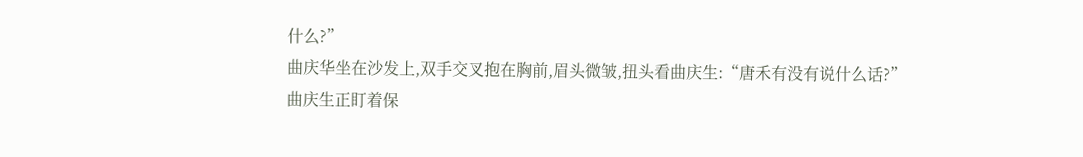什么?”
曲庆华坐在沙发上,双手交叉抱在胸前,眉头微皱,扭头看曲庆生:“唐禾有没有说什么话?”
曲庆生正盯着保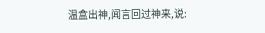温盒出神,闻言回过神来,说: